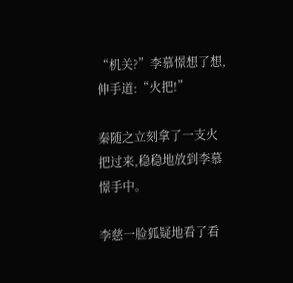“机关?”李慕憬想了想,伸手道:“火把!”

秦随之立刻拿了一支火把过来,稳稳地放到李慕憬手中。

李慈一脸狐疑地看了看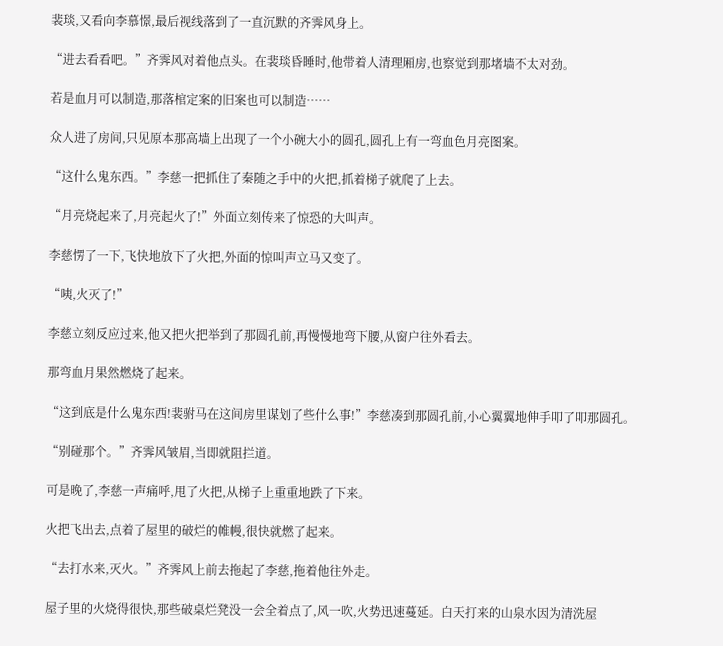裴琰,又看向李慕憬,最后视线落到了一直沉默的齐霁风身上。

“进去看看吧。”齐霁风对着他点头。在裴琰昏睡时,他带着人清理厢房,也察觉到那堵墙不太对劲。

若是血月可以制造,那落棺定案的旧案也可以制造……

众人进了房间,只见原本那高墙上出现了一个小碗大小的圆孔,圆孔上有一弯血色月亮图案。

“这什么鬼东西。”李慈一把抓住了秦随之手中的火把,抓着梯子就爬了上去。

“月亮烧起来了,月亮起火了!”外面立刻传来了惊恐的大叫声。

李慈愣了一下,飞快地放下了火把,外面的惊叫声立马又变了。

“咦,火灭了!”

李慈立刻反应过来,他又把火把举到了那圆孔前,再慢慢地弯下腰,从窗户往外看去。

那弯血月果然燃烧了起来。

“这到底是什么鬼东西!裴驸马在这间房里谋划了些什么事!”李慈凑到那圆孔前,小心翼翼地伸手叩了叩那圆孔。

“别碰那个。”齐霁风皱眉,当即就阻拦道。

可是晚了,李慈一声痛呼,甩了火把,从梯子上重重地跌了下来。

火把飞出去,点着了屋里的破烂的帷幔,很快就燃了起来。

“去打水来,灭火。”齐霁风上前去拖起了李慈,拖着他往外走。

屋子里的火烧得很快,那些破桌烂凳没一会全着点了,风一吹,火势迅速蔓延。白天打来的山泉水因为清洗屋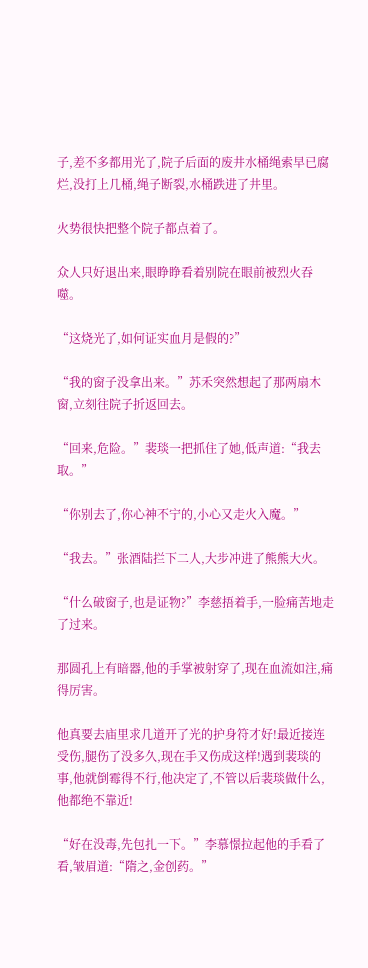子,差不多都用光了,院子后面的废井水桶绳索早已腐烂,没打上几桶,绳子断裂,水桶跌进了井里。

火势很快把整个院子都点着了。

众人只好退出来,眼睁睁看着别院在眼前被烈火吞噬。

“这烧光了,如何证实血月是假的?”

“我的窗子没拿出来。”苏禾突然想起了那两扇木窗,立刻往院子折返回去。

“回来,危险。”裴琰一把抓住了她,低声道:“我去取。”

“你别去了,你心神不宁的,小心又走火入魔。”

“我去。”张酒陆拦下二人,大步冲进了熊熊大火。

“什么破窗子,也是证物?”李慈捂着手,一脸痛苦地走了过来。

那圆孔上有暗器,他的手掌被射穿了,现在血流如注,痛得厉害。

他真要去庙里求几道开了光的护身符才好!最近接连受伤,腿伤了没多久,现在手又伤成这样!遇到裴琰的事,他就倒霉得不行,他决定了,不管以后裴琰做什么,他都绝不靠近!

“好在没毒,先包扎一下。”李慕憬拉起他的手看了看,皱眉道:“隋之,金创药。”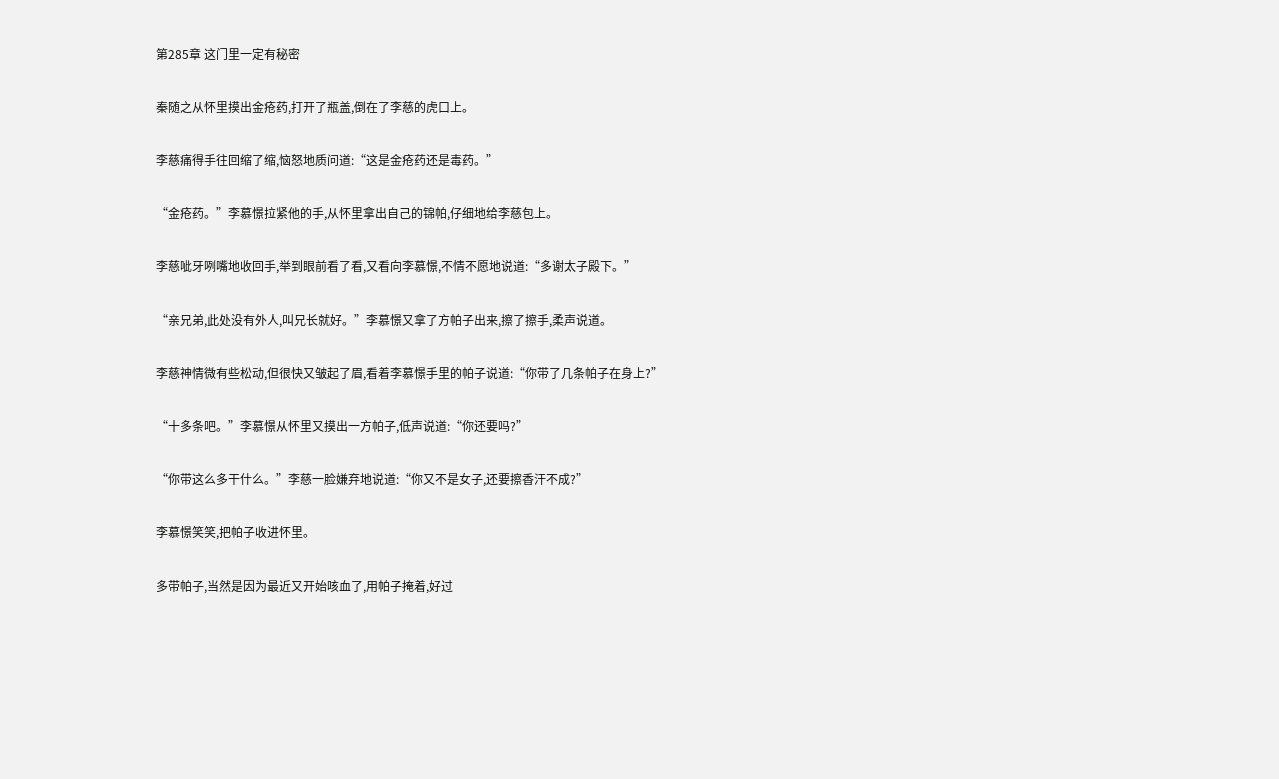第285章 这门里一定有秘密

秦随之从怀里摸出金疮药,打开了瓶盖,倒在了李慈的虎口上。

李慈痛得手往回缩了缩,恼怒地质问道:“这是金疮药还是毒药。”

“金疮药。”李慕憬拉紧他的手,从怀里拿出自己的锦帕,仔细地给李慈包上。

李慈呲牙咧嘴地收回手,举到眼前看了看,又看向李慕憬,不情不愿地说道:“多谢太子殿下。”

“亲兄弟,此处没有外人,叫兄长就好。”李慕憬又拿了方帕子出来,擦了擦手,柔声说道。

李慈神情微有些松动,但很快又皱起了眉,看着李慕憬手里的帕子说道:“你带了几条帕子在身上?”

“十多条吧。”李慕憬从怀里又摸出一方帕子,低声说道:“你还要吗?”

“你带这么多干什么。”李慈一脸嫌弃地说道:“你又不是女子,还要擦香汗不成?”

李慕憬笑笑,把帕子收进怀里。

多带帕子,当然是因为最近又开始咳血了,用帕子掩着,好过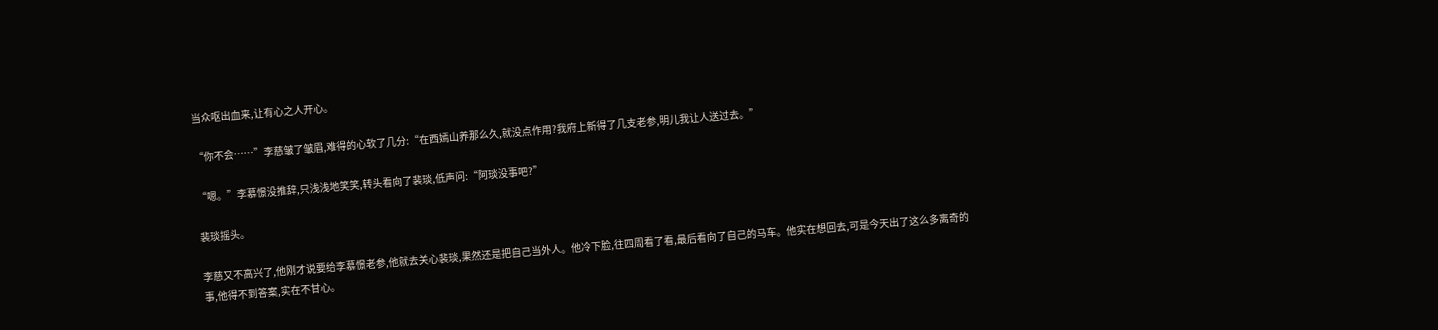当众呕出血来,让有心之人开心。

“你不会……”李慈皱了皱眉,难得的心软了几分:“在西嫣山养那么久,就没点作用?我府上新得了几支老参,明儿我让人送过去。”

“嗯。”李慕憬没推辞,只浅浅地笑笑,转头看向了裴琰,低声问:“阿琰没事吧?”

裴琰摇头。

李慈又不高兴了,他刚才说要给李慕憬老参,他就去关心裴琰,果然还是把自己当外人。他冷下脸,往四周看了看,最后看向了自己的马车。他实在想回去,可是今天出了这么多离奇的事,他得不到答案,实在不甘心。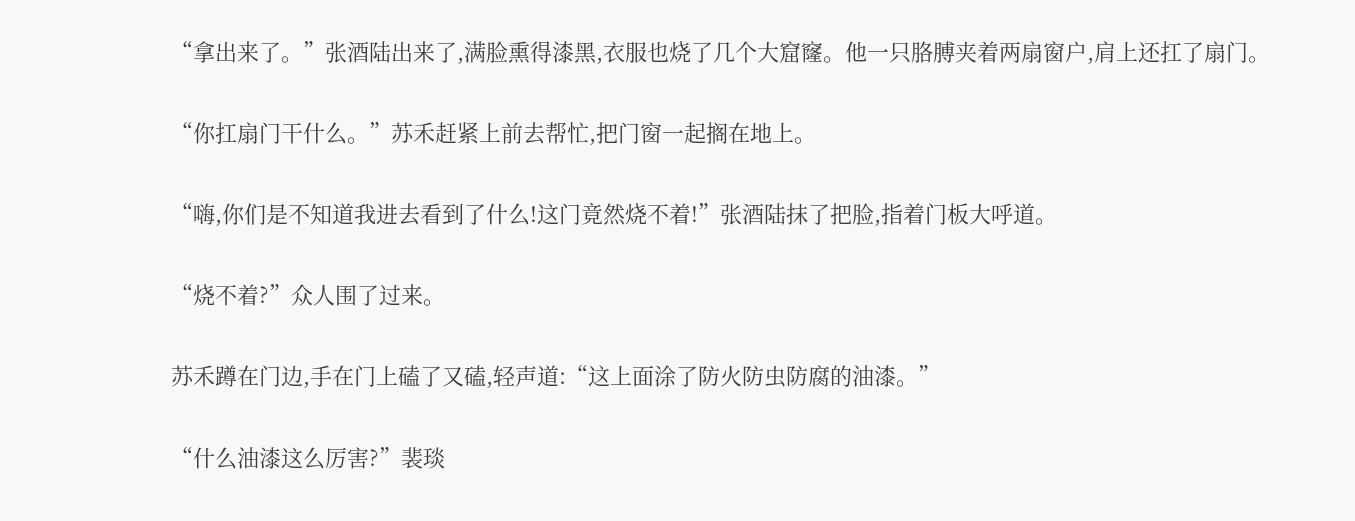“拿出来了。”张酒陆出来了,满脸熏得漆黑,衣服也烧了几个大窟窿。他一只胳膊夹着两扇窗户,肩上还扛了扇门。

“你扛扇门干什么。”苏禾赶紧上前去帮忙,把门窗一起搁在地上。

“嗨,你们是不知道我进去看到了什么!这门竟然烧不着!”张酒陆抹了把脸,指着门板大呼道。

“烧不着?”众人围了过来。

苏禾蹲在门边,手在门上磕了又磕,轻声道:“这上面涂了防火防虫防腐的油漆。”

“什么油漆这么厉害?”裴琰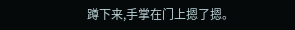蹲下来,手掌在门上摁了摁。